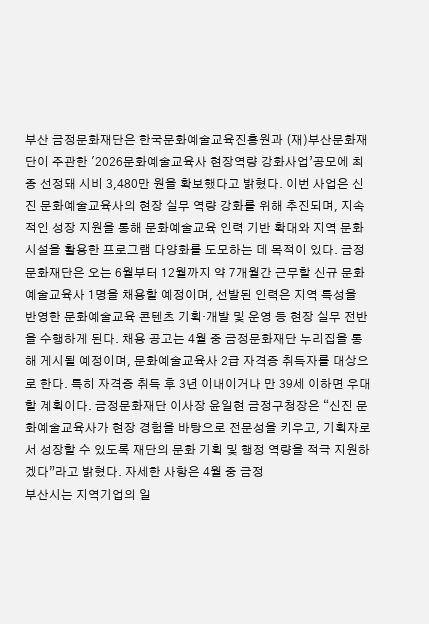부산 금정문화재단은 한국문화예술교육진흥원과 (재)부산문화재단이 주관한 '2026문화예술교육사 현장역량 강화사업’공모에 최종 선정돼 시비 3,480만 원을 확보했다고 밝혔다. 이번 사업은 신진 문화예술교육사의 현장 실무 역량 강화를 위해 추진되며, 지속적인 성장 지원을 통해 문화예술교육 인력 기반 확대와 지역 문화시설을 활용한 프로그램 다양화를 도모하는 데 목적이 있다. 금정문화재단은 오는 6월부터 12월까지 약 7개월간 근무할 신규 문화예술교육사 1명을 채용할 예정이며, 선발된 인력은 지역 특성을 반영한 문화예술교육 콘텐츠 기획·개발 및 운영 등 현장 실무 전반을 수행하게 된다. 채용 공고는 4월 중 금정문화재단 누리집을 통해 게시될 예정이며, 문화예술교육사 2급 자격증 취득자를 대상으로 한다. 특히 자격증 취득 후 3년 이내이거나 만 39세 이하면 우대할 계획이다. 금정문화재단 이사장 윤일현 금정구청장은 “신진 문화예술교육사가 현장 경험을 바탕으로 전문성을 키우고, 기획자로서 성장할 수 있도록 재단의 문화 기획 및 행정 역량을 적극 지원하겠다”라고 밝혔다. 자세한 사항은 4월 중 금정
부산시는 지역기업의 일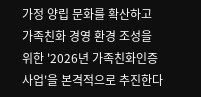가정 양립 문화를 확산하고 가족친화 경영 환경 조성을 위한 '2026년 가족친화인증 사업'을 본격적으로 추진한다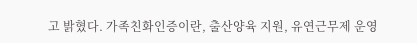고 밝혔다. 가족친화인증이란, 출산양육 지원, 유연근무제 운영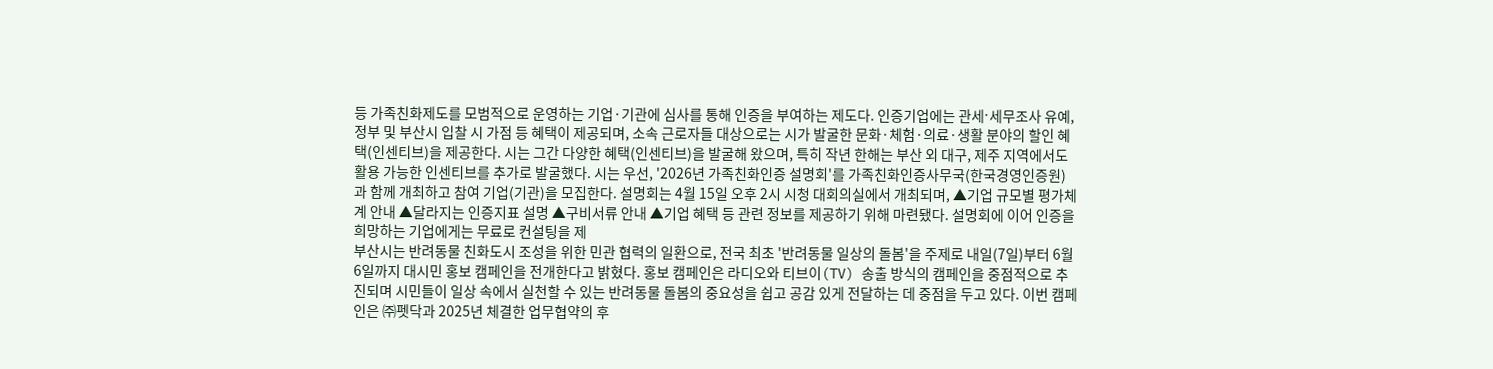등 가족친화제도를 모범적으로 운영하는 기업·기관에 심사를 통해 인증을 부여하는 제도다. 인증기업에는 관세ˑ세무조사 유예, 정부 및 부산시 입찰 시 가점 등 혜택이 제공되며, 소속 근로자들 대상으로는 시가 발굴한 문화·체험·의료·생활 분야의 할인 혜택(인센티브)을 제공한다. 시는 그간 다양한 혜택(인센티브)을 발굴해 왔으며, 특히 작년 한해는 부산 외 대구, 제주 지역에서도 활용 가능한 인센티브를 추가로 발굴했다. 시는 우선, '2026년 가족친화인증 설명회'를 가족친화인증사무국(한국경영인증원)과 함께 개최하고 참여 기업(기관)을 모집한다. 설명회는 4월 15일 오후 2시 시청 대회의실에서 개최되며, ▲기업 규모별 평가체계 안내 ▲달라지는 인증지표 설명 ▲구비서류 안내 ▲기업 혜택 등 관련 정보를 제공하기 위해 마련됐다. 설명회에 이어 인증을 희망하는 기업에게는 무료로 컨설팅을 제
부산시는 반려동물 친화도시 조성을 위한 민관 협력의 일환으로, 전국 최초 '반려동물 일상의 돌봄'을 주제로 내일(7일)부터 6월 6일까지 대시민 홍보 캠페인을 전개한다고 밝혔다. 홍보 캠페인은 라디오와 티브이(TV) 송출 방식의 캠페인을 중점적으로 추진되며 시민들이 일상 속에서 실천할 수 있는 반려동물 돌봄의 중요성을 쉽고 공감 있게 전달하는 데 중점을 두고 있다. 이번 캠페인은 ㈜펫닥과 2025년 체결한 업무협약의 후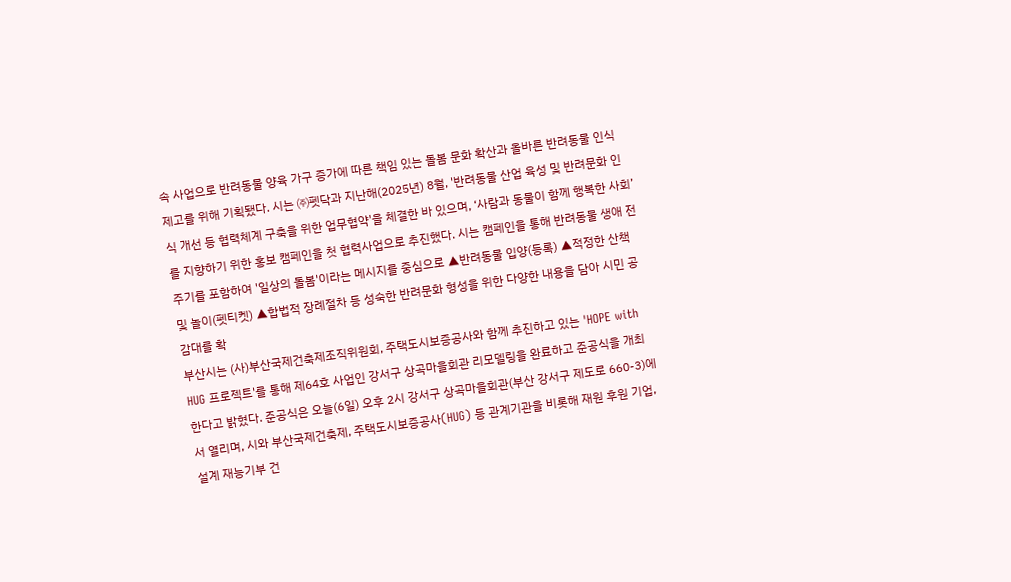속 사업으로 반려동물 양육 가구 증가에 따른 책임 있는 돌봄 문화 확산과 올바른 반려동물 인식 제고를 위해 기획됐다. 시는 ㈜펫닥과 지난해(2025년) 8월, '반려동물 산업 육성 및 반려문화 인식 개선 등 협력체계 구축을 위한 업무협약'을 체결한 바 있으며, ‘사람과 동물이 함께 행복한 사회’를 지향하기 위한 홍보 캠페인을 첫 협력사업으로 추진했다. 시는 캠페인을 통해 반려동물 생애 전주기를 포함하여 '일상의 돌봄'이라는 메시지를 중심으로 ▲반려동물 입양(등록) ▲적정한 산책 및 놀이(펫티켓) ▲합법적 장례절차 등 성숙한 반려문화 형성을 위한 다양한 내용을 담아 시민 공감대를 확
부산시는 (사)부산국제건축제조직위원회, 주택도시보증공사와 함께 추진하고 있는 'HOPE with HUG 프로젝트'를 통해 제64호 사업인 강서구 상곡마을회관 리모델링을 완료하고 준공식을 개최한다고 밝혔다. 준공식은 오늘(6일) 오후 2시 강서구 상곡마을회관(부산 강서구 제도로 660-3)에서 열리며, 시와 부산국제건축제, 주택도시보증공사(HUG) 등 관계기관을 비롯해 재원 후원 기업, 설계 재능기부 건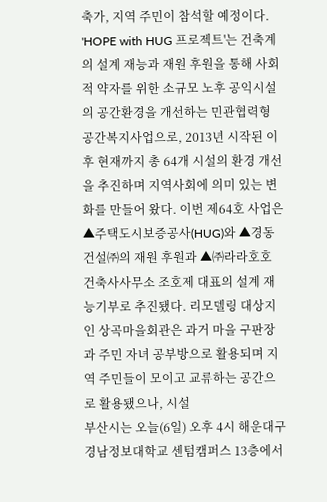축가, 지역 주민이 참석할 예정이다. 'HOPE with HUG 프로젝트'는 건축계의 설계 재능과 재원 후원을 통해 사회적 약자를 위한 소규모 노후 공익시설의 공간환경을 개선하는 민관협력형 공간복지사업으로, 2013년 시작된 이후 현재까지 총 64개 시설의 환경 개선을 추진하며 지역사회에 의미 있는 변화를 만들어 왔다. 이번 제64호 사업은 ▲주택도시보증공사(HUG)와 ▲경동건설㈜의 재원 후원과 ▲㈜라라호호 건축사사무소 조호제 대표의 설계 재능기부로 추진됐다. 리모델링 대상지인 상곡마을회관은 과거 마을 구판장과 주민 자녀 공부방으로 활용되며 지역 주민들이 모이고 교류하는 공간으로 활용됐으나, 시설
부산시는 오늘(6일) 오후 4시 해운대구 경남정보대학교 센텀캠퍼스 13층에서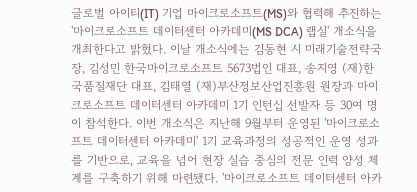글로벌 아이티(IT) 기업 마이크로소프트(MS)와 협력해 추진하는 '마이크로소프트 데이터센터 아카데미(MS DCA) 랩실' 개소식을 개최한다고 밝혔다. 이날 개소식에는 김동현 시 미래기술전략국장, 김성민 한국마이크로소프트 5673법인 대표, 송지영 (재)한국품질재단 대표, 김태열 (재)부산정보산업진흥원 원장과 마이크로소프트 데이터센터 아카데미 1기 인턴십 선발자 등 30여 명이 참석한다. 이번 개소식은 지난해 9월부터 운영된 '마이크로소프트 데이터센터 아카데미' 1기 교육과정의 성공적인 운영 성과를 기반으로, 교육을 넘어 현장 실습 중심의 전문 인력 양성 체계를 구축하기 위해 마련됐다. '마이크로소프트 데이터센터 아카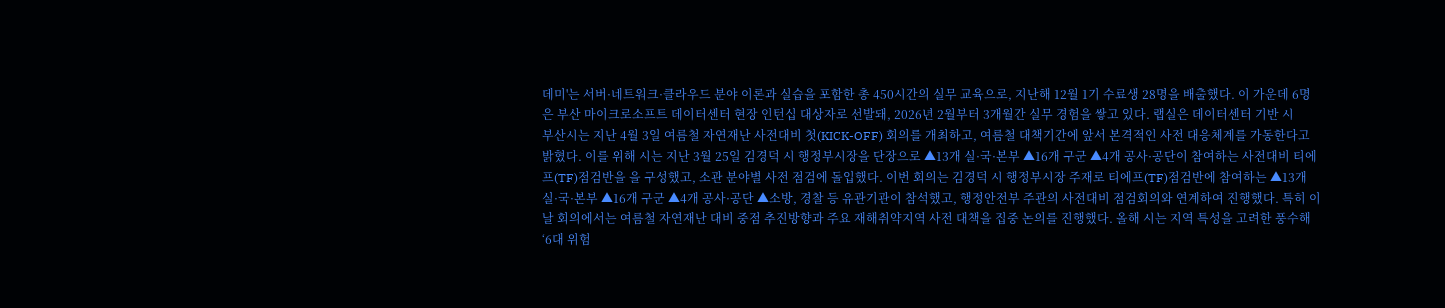데미'는 서버·네트워크·클라우드 분야 이론과 실습을 포함한 총 450시간의 실무 교육으로, 지난해 12월 1기 수료생 28명을 배출했다. 이 가운데 6명은 부산 마이크로소프트 데이터센터 현장 인턴십 대상자로 선발돼, 2026년 2월부터 3개월간 실무 경험을 쌓고 있다. 랩실은 데이터센터 기반 시
부산시는 지난 4월 3일 여름철 자연재난 사전대비 첫(KICK-OFF) 회의를 개최하고, 여름철 대책기간에 앞서 본격적인 사전 대응체계를 가동한다고 밝혔다. 이를 위해 시는 지난 3월 25일 김경덕 시 행정부시장을 단장으로 ▲13개 실·국·본부 ▲16개 구군 ▲4개 공사·공단이 참여하는 사전대비 티에프(TF)점검반을 을 구성했고, 소관 분야별 사전 점검에 돌입했다. 이번 회의는 김경덕 시 행정부시장 주재로 티에프(TF)점검반에 참여하는 ▲13개 실·국·본부 ▲16개 구군 ▲4개 공사·공단 ▲소방, 경찰 등 유관기관이 참석했고, 행정안전부 주관의 사전대비 점검회의와 연계하여 진행했다. 특히 이날 회의에서는 여름철 자연재난 대비 중점 추진방향과 주요 재해취약지역 사전 대책을 집중 논의를 진행했다. 올해 시는 지역 특성을 고려한 풍수해 ‘6대 위험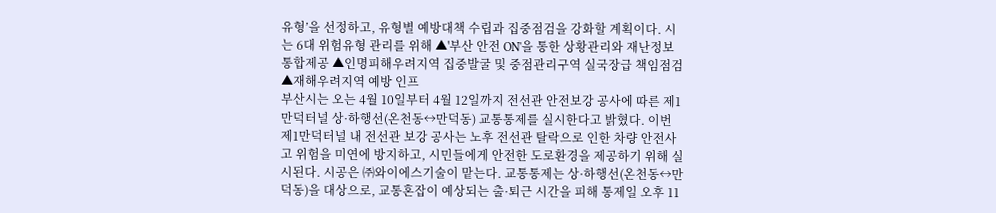유형’을 선정하고, 유형별 예방대책 수립과 집중점검을 강화할 계획이다. 시는 6대 위험유형 관리를 위해 ▲'부산 안전 ON'을 통한 상황관리와 재난정보 통합제공 ▲인명피해우려지역 집중발굴 및 중점관리구역 실국장급 책임점검 ▲재해우려지역 예방 인프
부산시는 오는 4월 10일부터 4월 12일까지 전선관 안전보강 공사에 따른 제1만덕터널 상·하행선(온천동↔만덕동) 교통통제를 실시한다고 밝혔다. 이번 제1만덕터널 내 전선관 보강 공사는 노후 전선관 탈락으로 인한 차량 안전사고 위험을 미연에 방지하고, 시민들에게 안전한 도로환경을 제공하기 위해 실시된다. 시공은 ㈜와이에스기술이 맡는다. 교통통제는 상·하행선(온천동↔만덕동)을 대상으로, 교통혼잡이 예상되는 출·퇴근 시간을 피해 통제일 오후 11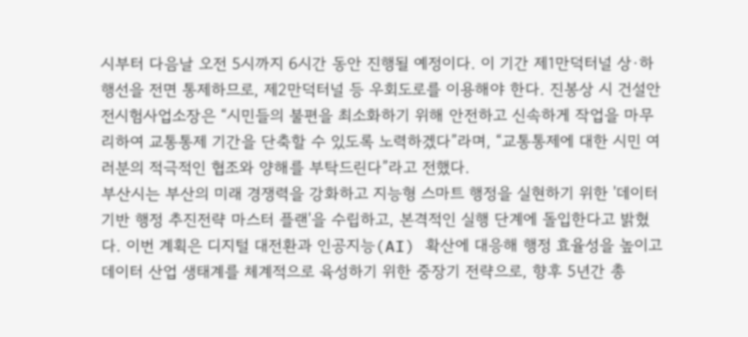시부터 다음날 오전 5시까지 6시간 동안 진행될 예정이다. 이 기간 제1만덕터널 상·하행선을 전면 통제하므로, 제2만덕터널 등 우회도로를 이용해야 한다. 진봉상 시 건설안전시험사업소장은 “시민들의 불편을 최소화하기 위해 안전하고 신속하게 작업을 마무리하여 교통통제 기간을 단축할 수 있도록 노력하겠다”라며, “교통통제에 대한 시민 여러분의 적극적인 협조와 양해를 부탁드린다”라고 전했다.
부산시는 부산의 미래 경쟁력을 강화하고 지능형 스마트 행정을 실현하기 위한 '데이터기반 행정 추진전략 마스터 플랜'을 수립하고, 본격적인 실행 단계에 돌입한다고 밝혔다. 이번 계획은 디지털 대전환과 인공지능(AI) 확산에 대응해 행정 효율성을 높이고 데이터 산업 생태계를 체계적으로 육성하기 위한 중장기 전략으로, 향후 5년간 총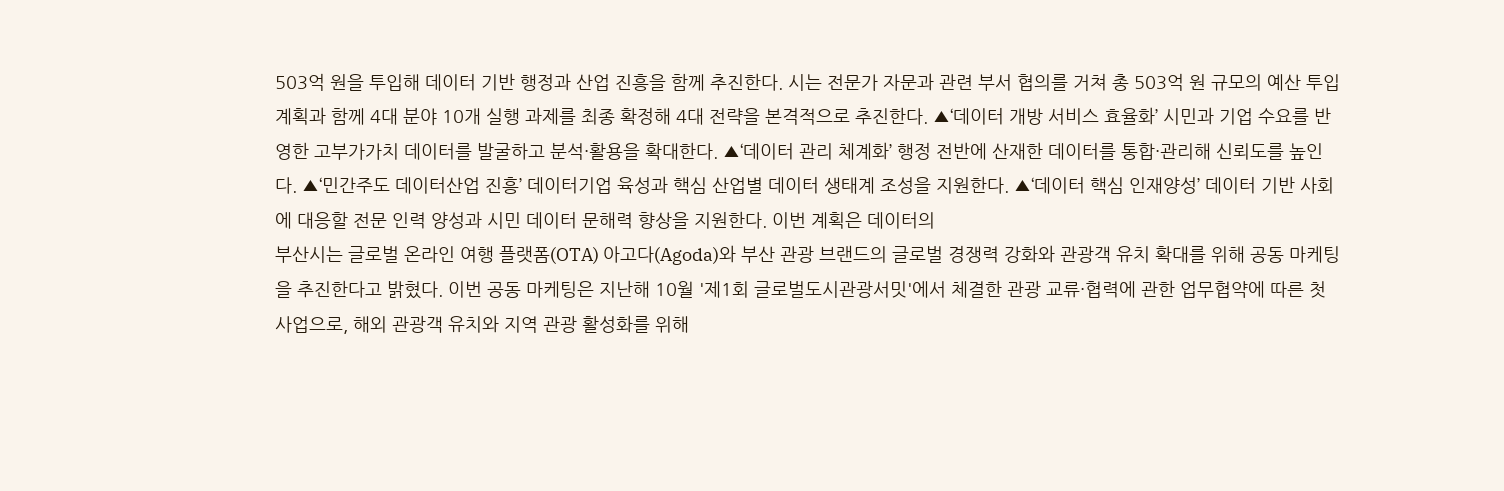503억 원을 투입해 데이터 기반 행정과 산업 진흥을 함께 추진한다. 시는 전문가 자문과 관련 부서 협의를 거쳐 총 503억 원 규모의 예산 투입 계획과 함께 4대 분야 10개 실행 과제를 최종 확정해 4대 전략을 본격적으로 추진한다. ▲‘데이터 개방 서비스 효율화’ 시민과 기업 수요를 반영한 고부가가치 데이터를 발굴하고 분석·활용을 확대한다. ▲‘데이터 관리 체계화’ 행정 전반에 산재한 데이터를 통합·관리해 신뢰도를 높인다. ▲‘민간주도 데이터산업 진흥’ 데이터기업 육성과 핵심 산업별 데이터 생태계 조성을 지원한다. ▲‘데이터 핵심 인재양성’ 데이터 기반 사회에 대응할 전문 인력 양성과 시민 데이터 문해력 향상을 지원한다. 이번 계획은 데이터의
부산시는 글로벌 온라인 여행 플랫폼(OTA) 아고다(Agoda)와 부산 관광 브랜드의 글로벌 경쟁력 강화와 관광객 유치 확대를 위해 공동 마케팅을 추진한다고 밝혔다. 이번 공동 마케팅은 지난해 10월 '제1회 글로벌도시관광서밋'에서 체결한 관광 교류·협력에 관한 업무협약에 따른 첫 사업으로, 해외 관광객 유치와 지역 관광 활성화를 위해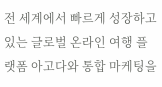전 세계에서 빠르게 성장하고 있는 글로벌 온라인 여행 플랫폼 아고다와 통합 마케팅을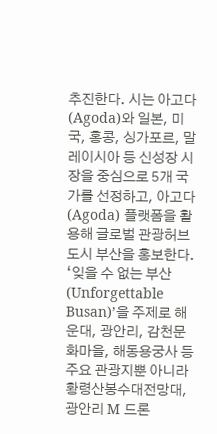추진한다. 시는 아고다(Agoda)와 일본, 미국, 홍콩, 싱가포르, 말레이시아 등 신성장 시장을 중심으로 5개 국가를 선정하고, 아고다(Agoda) 플랫폼을 활용해 글로벌 관광허브도시 부산을 홍보한다. ‘잊을 수 없는 부산(Unforgettable Busan)’을 주제로 해운대, 광안리, 감천문화마을, 해동용궁사 등 주요 관광지뿐 아니라 황령산봉수대전망대, 광안리 M 드론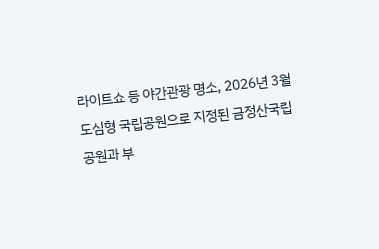라이트쇼 등 야간관광 명소, 2026년 3월 도심형 국립공원으로 지정된 금정산국립공원과 부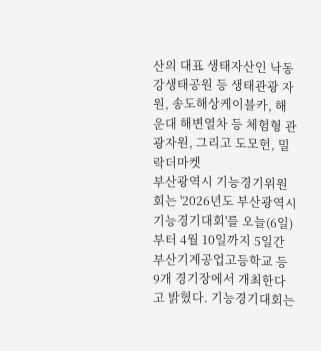산의 대표 생태자산인 낙동강생태공원 등 생태관광 자원, 송도해상케이블카, 해운대 해변열차 등 체험형 관광자원, 그리고 도모헌, 밀락더마켓
부산광역시 기능경기위원회는 '2026년도 부산광역시 기능경기대회'를 오늘(6일)부터 4월 10일까지 5일간 부산기계공업고등학교 등 9개 경기장에서 개최한다고 밝혔다. 기능경기대회는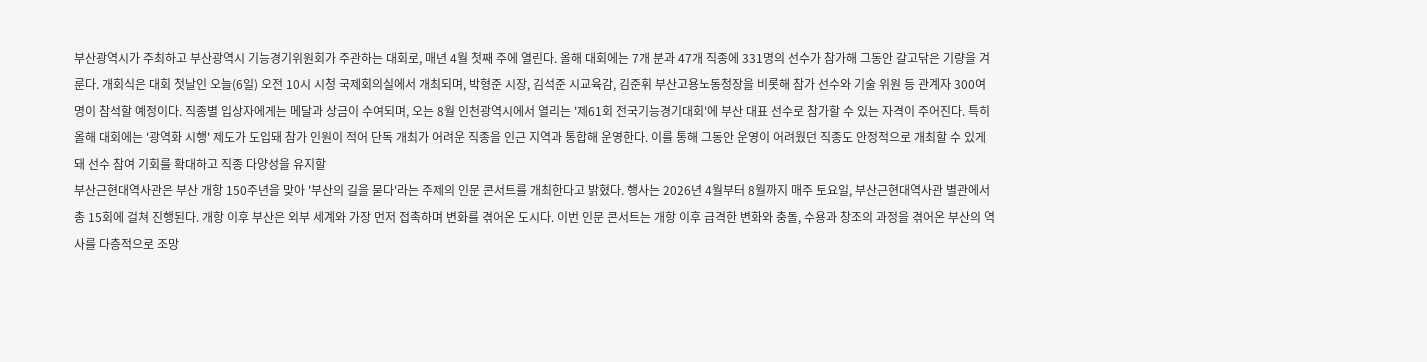부산광역시가 주최하고 부산광역시 기능경기위원회가 주관하는 대회로, 매년 4월 첫째 주에 열린다. 올해 대회에는 7개 분과 47개 직종에 331명의 선수가 참가해 그동안 갈고닦은 기량을 겨룬다. 개회식은 대회 첫날인 오늘(6일) 오전 10시 시청 국제회의실에서 개최되며, 박형준 시장, 김석준 시교육감, 김준휘 부산고용노동청장을 비롯해 참가 선수와 기술 위원 등 관계자 300여 명이 참석할 예정이다. 직종별 입상자에게는 메달과 상금이 수여되며, 오는 8월 인천광역시에서 열리는 '제61회 전국기능경기대회'에 부산 대표 선수로 참가할 수 있는 자격이 주어진다. 특히 올해 대회에는 '광역화 시행' 제도가 도입돼 참가 인원이 적어 단독 개최가 어려운 직종을 인근 지역과 통합해 운영한다. 이를 통해 그동안 운영이 어려웠던 직종도 안정적으로 개최할 수 있게 돼 선수 참여 기회를 확대하고 직종 다양성을 유지할
부산근현대역사관은 부산 개항 150주년을 맞아 '부산의 길을 묻다'라는 주제의 인문 콘서트를 개최한다고 밝혔다. 행사는 2026년 4월부터 8월까지 매주 토요일, 부산근현대역사관 별관에서 총 15회에 걸쳐 진행된다. 개항 이후 부산은 외부 세계와 가장 먼저 접촉하며 변화를 겪어온 도시다. 이번 인문 콘서트는 개항 이후 급격한 변화와 충돌, 수용과 창조의 과정을 겪어온 부산의 역사를 다층적으로 조망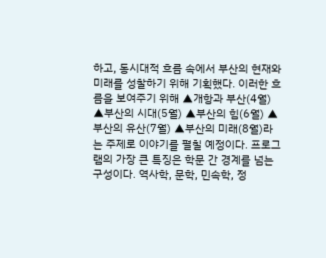하고, 동시대적 흐름 속에서 부산의 현재와 미래를 성찰하기 위해 기획했다. 이러한 흐름을 보여주기 위해 ▲개항과 부산(4월) ▲부산의 시대(5월) ▲부산의 힘(6월) ▲부산의 유산(7월) ▲부산의 미래(8월)라는 주제로 이야기를 펼칠 예정이다. 프로그램의 가장 큰 특징은 학문 간 경계를 넘는 구성이다. 역사학, 문학, 민속학, 정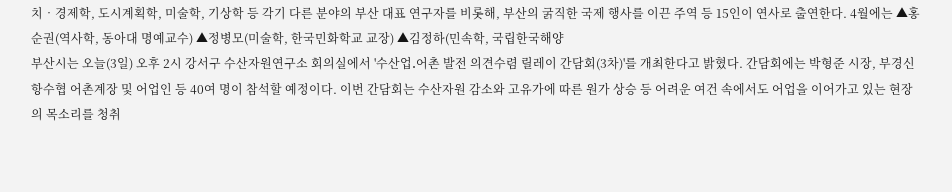치‧경제학, 도시계획학, 미술학, 기상학 등 각기 다른 분야의 부산 대표 연구자를 비롯해, 부산의 굵직한 국제 행사를 이끈 주역 등 15인이 연사로 출연한다. 4월에는 ▲홍순권(역사학, 동아대 명예교수) ▲정병모(미술학, 한국민화학교 교장) ▲김정하(민속학, 국립한국해양
부산시는 오늘(3일) 오후 2시 강서구 수산자원연구소 회의실에서 '수산업․어촌 발전 의견수렴 릴레이 간담회(3차)'를 개최한다고 밝혔다. 간담회에는 박형준 시장, 부경신항수협 어촌계장 및 어업인 등 40여 명이 참석할 예정이다. 이번 간담회는 수산자원 감소와 고유가에 따른 원가 상승 등 어려운 여건 속에서도 어업을 이어가고 있는 현장의 목소리를 청취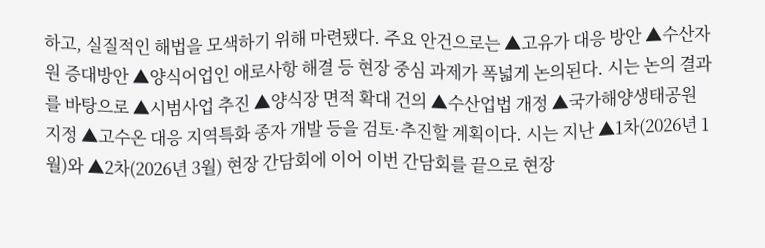하고, 실질적인 해법을 모색하기 위해 마련됐다. 주요 안건으로는 ▲고유가 대응 방안 ▲수산자원 증대방안 ▲양식어업인 애로사항 해결 등 현장 중심 과제가 폭넓게 논의된다. 시는 논의 결과를 바탕으로 ▲시범사업 추진 ▲양식장 면적 확대 건의 ▲수산업법 개정 ▲국가해양생태공원 지정 ▲고수온 대응 지역특화 종자 개발 등을 검토·추진할 계획이다. 시는 지난 ▲1차(2026년 1월)와 ▲2차(2026년 3월) 현장 간담회에 이어 이번 간담회를 끝으로 현장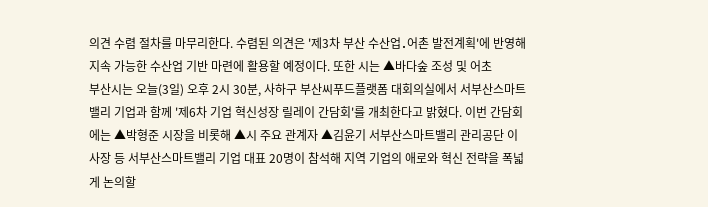의견 수렴 절차를 마무리한다. 수렴된 의견은 '제3차 부산 수산업․어촌 발전계획'에 반영해 지속 가능한 수산업 기반 마련에 활용할 예정이다. 또한 시는 ▲바다숲 조성 및 어초
부산시는 오늘(3일) 오후 2시 30분, 사하구 부산씨푸드플랫폼 대회의실에서 서부산스마트밸리 기업과 함께 '제6차 기업 혁신성장 릴레이 간담회'를 개최한다고 밝혔다. 이번 간담회에는 ▲박형준 시장을 비롯해 ▲시 주요 관계자 ▲김윤기 서부산스마트밸리 관리공단 이사장 등 서부산스마트밸리 기업 대표 20명이 참석해 지역 기업의 애로와 혁신 전략을 폭넓게 논의할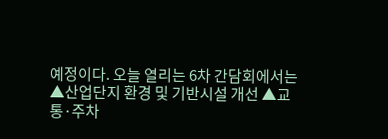예정이다. 오늘 열리는 6차 간담회에서는 ▲산업단지 환경 및 기반시설 개선 ▲교통·주차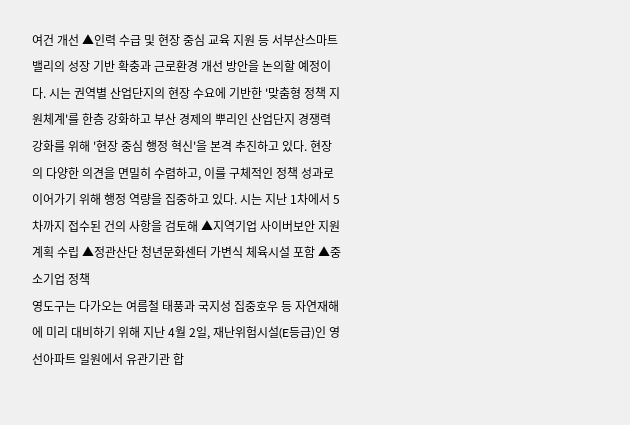여건 개선 ▲인력 수급 및 현장 중심 교육 지원 등 서부산스마트밸리의 성장 기반 확충과 근로환경 개선 방안을 논의할 예정이다. 시는 권역별 산업단지의 현장 수요에 기반한 '맞춤형 정책 지원체계'를 한층 강화하고 부산 경제의 뿌리인 산업단지 경쟁력 강화를 위해 '현장 중심 행정 혁신'을 본격 추진하고 있다. 현장의 다양한 의견을 면밀히 수렴하고, 이를 구체적인 정책 성과로 이어가기 위해 행정 역량을 집중하고 있다. 시는 지난 1차에서 5차까지 접수된 건의 사항을 검토해 ▲지역기업 사이버보안 지원계획 수립 ▲정관산단 청년문화센터 가변식 체육시설 포함 ▲중소기업 정책
영도구는 다가오는 여름철 태풍과 국지성 집중호우 등 자연재해에 미리 대비하기 위해 지난 4월 2일, 재난위험시설(E등급)인 영선아파트 일원에서 유관기관 합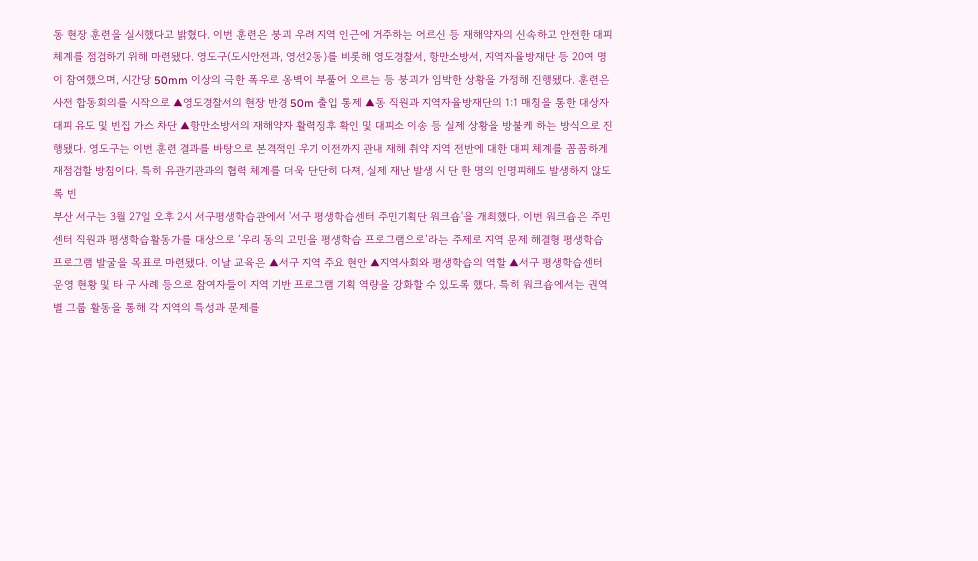동 현장 훈련을 실시했다고 밝혔다. 이번 훈련은 붕괴 우려 지역 인근에 거주하는 어르신 등 재해약자의 신속하고 안전한 대피 체계를 점검하기 위해 마련됐다. 영도구(도시안전과, 영선2동)를 비롯해 영도경찰서, 항만소방서, 지역자율방재단 등 20여 명이 참여했으며, 시간당 50mm 이상의 극한 폭우로 옹벽이 부풀어 오르는 등 붕괴가 임박한 상황을 가정해 진행됐다. 훈련은 사전 합동회의를 시작으로 ▲영도경찰서의 현장 반경 50m 출입 통제 ▲동 직원과 지역자율방재단의 1:1 매칭을 통한 대상자 대피 유도 및 빈집 가스 차단 ▲항만소방서의 재해약자 활력징후 확인 및 대피소 이송 등 실제 상황을 방불케 하는 방식으로 진행됐다. 영도구는 이번 훈련 결과를 바탕으로 본격적인 우기 이전까지 관내 재해 취약 지역 전반에 대한 대피 체계를 꼼꼼하게 재점검할 방침이다. 특히 유관기관과의 협력 체계를 더욱 단단히 다져, 실제 재난 발생 시 단 한 명의 인명피해도 발생하지 않도록 빈
부산 서구는 3월 27일 오후 2시 서구평생학습관에서 '서구 평생학습센터 주민기획단 워크숍'을 개최했다. 이번 워크숍은 주민센터 직원과 평생학습활동가를 대상으로 ‘우리 동의 고민을 평생학습 프로그램으로’라는 주제로 지역 문제 해결형 평생학습 프로그램 발굴을 목표로 마련됐다. 이날 교육은 ▲서구 지역 주요 현안 ▲지역사회와 평생학습의 역할 ▲서구 평생학습센터 운영 현황 및 타 구 사례 등으로 참여자들이 지역 기반 프로그램 기획 역량을 강화할 수 있도록 했다. 특히 워크숍에서는 권역별 그룹 활동을 통해 각 지역의 특성과 문제를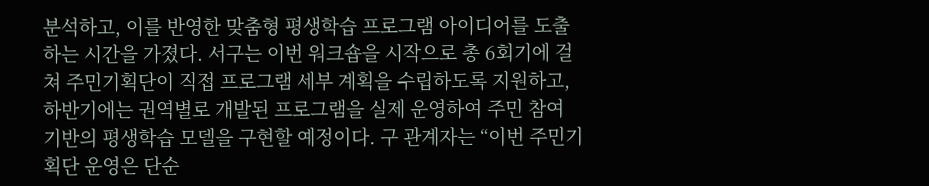분석하고, 이를 반영한 맞춤형 평생학습 프로그램 아이디어를 도출하는 시간을 가졌다. 서구는 이번 워크숍을 시작으로 총 6회기에 걸쳐 주민기획단이 직접 프로그램 세부 계획을 수립하도록 지원하고, 하반기에는 권역별로 개발된 프로그램을 실제 운영하여 주민 참여 기반의 평생학습 모델을 구현할 예정이다. 구 관계자는 “이번 주민기획단 운영은 단순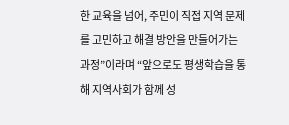한 교육을 넘어, 주민이 직접 지역 문제를 고민하고 해결 방안을 만들어가는 과정”이라며 “앞으로도 평생학습을 통해 지역사회가 함께 성